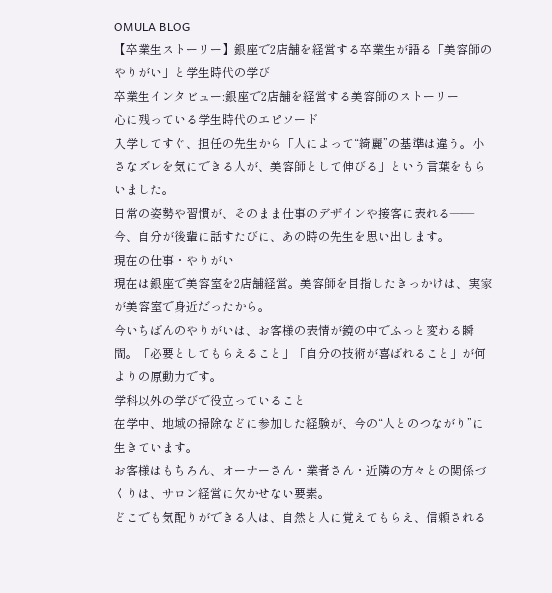OMULA BLOG
【卒業生ストーリー】銀座で2店舗を経営する卒業生が語る「美容師のやりがい」と学生時代の学び
卒業生インタビュー:銀座で2店舗を経営する美容師のストーリー
心に残っている学生時代のエピソード
入学してすぐ、担任の先生から「人によって“綺麗”の基準は違う。小さなズレを気にできる人が、美容師として伸びる」という言葉をもらいました。
日常の姿勢や習慣が、そのまま仕事のデザインや接客に表れる——今、自分が後輩に話すたびに、あの時の先生を思い出します。
現在の仕事・やりがい
現在は銀座で美容室を2店舗経営。美容師を目指したきっかけは、実家が美容室で身近だったから。
今いちばんのやりがいは、お客様の表情が鏡の中でふっと変わる瞬間。「必要としてもらえること」「自分の技術が喜ばれること」が何よりの原動力です。
学科以外の学びで役立っていること
在学中、地域の掃除などに参加した経験が、今の“人とのつながり”に生きています。
お客様はもちろん、オーナーさん・業者さん・近隣の方々との関係づくりは、サロン経営に欠かせない要素。
どこでも気配りができる人は、自然と人に覚えてもらえ、信頼される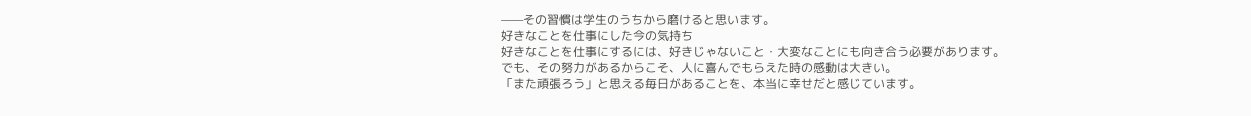——その習慣は学生のうちから磨けると思います。
好きなことを仕事にした今の気持ち
好きなことを仕事にするには、好きじゃないこと・大変なことにも向き合う必要があります。
でも、その努力があるからこそ、人に喜んでもらえた時の感動は大きい。
「また頑張ろう」と思える毎日があることを、本当に幸せだと感じています。